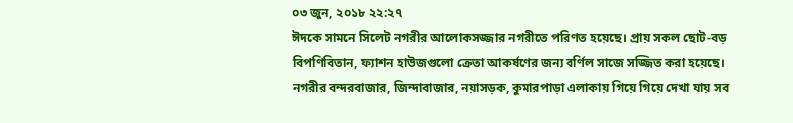০৩ জুন, ২০১৮ ২২:২৭
ঈদকে সামনে সিলেট নগরীর আলোকসজ্জার নগরীতে পরিণত হয়েছে। প্রায় সকল ছোট-বড় বিপণিবিতান, ফ্যাশন হাউজগুলো ক্রেতা আকর্ষণের জন্য বর্ণিল সাজে সজ্জিত করা হয়েছে।
নগরীর বন্দরবাজার, জিন্দাবাজার, নয়াসড়ক, কুমারপাড়া এলাকায় গিয়ে গিয়ে দেখা যায় সব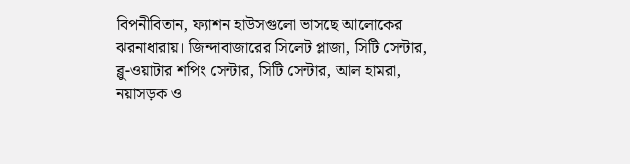বিপনীবিতান, ফ্যাশন হাউসগুলো ভাসছে আলোকের ঝরনাধারায়। জিন্দাবাজারের সিলেট প্লাজা, সিটি সেন্টার, ব্লু-ওয়াটার শপিং সেন্টার, সিটি সেন্টার, আল হামরা, নয়াসড়ক ও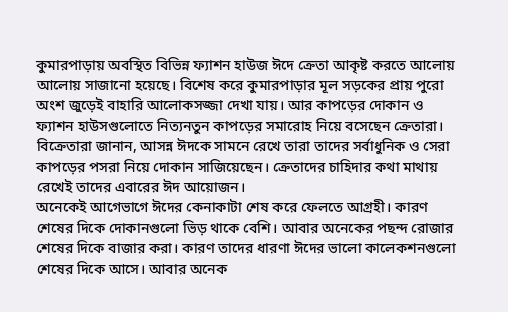কুমারপাড়ায় অবস্থিত বিভিন্ন ফ্যাশন হাউজ ঈদে ক্রেতা আকৃষ্ট করতে আলোয় আলোয় সাজানো হয়েছে। বিশেষ করে কুমারপাড়ার মূল সড়কের প্রায় পুরো অংশ জুড়েই বাহারি আলোকসজ্জা দেখা যায়। আর কাপড়ের দোকান ও ফ্যাশন হাউসগুলোতে নিত্যনতুন কাপড়ের সমারোহ নিয়ে বসেছেন ক্রেতারা।
বিক্রেতারা জানান, আসন্ন ঈদকে সামনে রেখে তারা তাদের সর্বাধুনিক ও সেরা কাপড়ের পসরা নিয়ে দোকান সাজিয়েছেন। ক্রেতাদের চাহিদার কথা মাথায় রেখেই তাদের এবারের ঈদ আয়োজন।
অনেকেই আগেভাগে ঈদের কেনাকাটা শেষ করে ফেলতে আগ্রহী। কারণ শেষের দিকে দোকানগুলো ভিড় থাকে বেশি। আবার অনেকের পছন্দ রোজার শেষের দিকে বাজার করা। কারণ তাদের ধারণা ঈদের ভালো কালেকশনগুলো শেষের দিকে আসে। আবার অনেক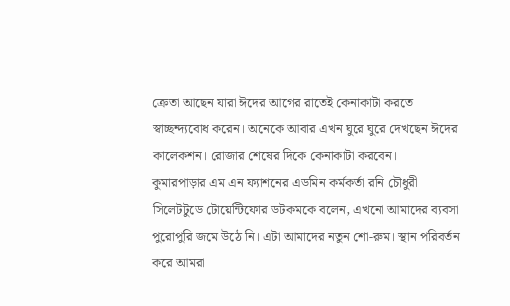ক্রেতা আছেন যারা ঈদের আগের রাতেই কেনাকাটা করতে স্বাচ্ছন্দ্যবোধ করেন। অনেকে আবার এখন ঘুরে ঘুরে দেখছেন ঈদের কালেকশন। রোজার শেষের দিকে কেনাকাটা করবেন।
কুমারপাড়ার এম এন ফ্যাশনের এডমিন কর্মকর্তা রনি চৌধুরী সিলেটটুডে টোয়েন্টিফোর ডটকমকে বলেন, এখনো আমাদের ব্যবসা পুরোপুরি জমে উঠে নি। এটা আমাদের নতুন শো-রুম। স্থান পরিবর্তন করে আমরা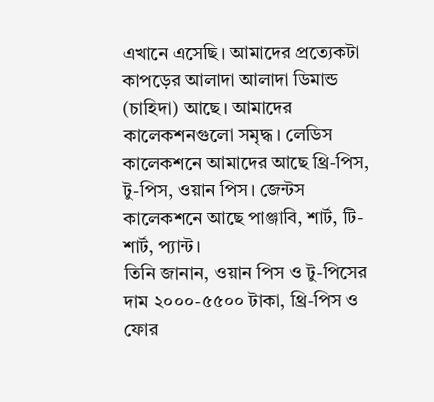এখানে এসেছি। আমাদের প্রত্যেকটা কাপড়ের আলাদা আলাদা ডিমান্ড (চাহিদা) আছে। আমাদের কালেকশনগুলো সমৃদ্ধ। লেডিস কালেকশনে আমাদের আছে থ্রি-পিস, টু-পিস, ওয়ান পিস। জেন্টস কালেকশনে আছে পাঞ্জাবি, শার্ট, টি-শার্ট, প্যান্ট।
তিনি জানান, ওয়ান পিস ও টু-পিসের দাম ২০০০-৫৫০০ টাকা, থ্রি-পিস ও ফোর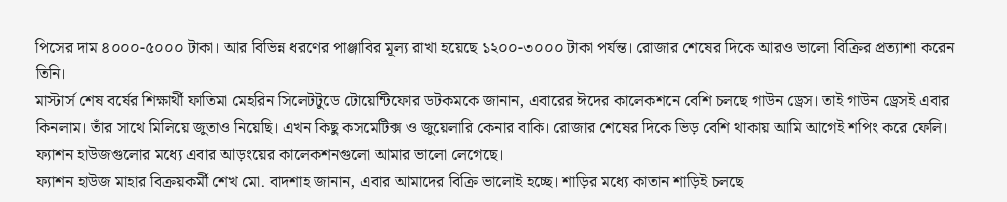পিসের দাম ৪০০০-৫০০০ টাকা। আর বিভিন্ন ধরণের পাঞ্জাবির মূল্য রাখা হয়েছে ১২০০-৩০০০ টাকা পর্যন্ত। রোজার শেষের দিকে আরও ভালো বিক্রির প্রত্যাশা করেন তিনি।
মাস্টার্স শেষ বর্ষের শিক্ষার্থী ফাতিমা মেহরিন সিলেটটুডে টোয়েন্টিফোর ডটকমকে জানান, এবারের ঈদের কালেকশনে বেশি চলছে গাউন ড্রেস। তাই গাউন ড্রেসই এবার কিনলাম। তাঁর সাথে মিলিয়ে জুতাও নিয়েছি। এখন কিছু কসমেটিক্স ও জুয়েলারি কেনার বাকি। রোজার শেষের দিকে ভিড় বেশি থাকায় আমি আগেই শপিং করে ফেলি। ফ্যাশন হাউজগুলোর মধ্যে এবার আড়ংয়ের কালেকশনগুলো আমার ভালো লেগেছে।
ফ্যাশন হাউজ মাহার বিক্রয়কর্মী শেখ মো. বাদশাহ জানান, এবার আমাদের বিক্রি ভালোই হচ্ছে। শাড়ির মধ্যে কাতান শাড়িই চলছে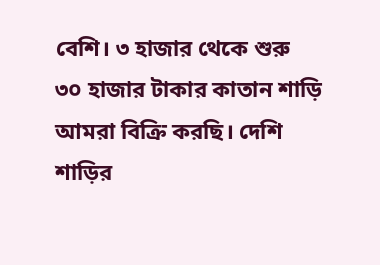বেশি। ৩ হাজার থেকে শুরু ৩০ হাজার টাকার কাতান শাড়ি আমরা বিক্রি করছি। দেশি শাড়ির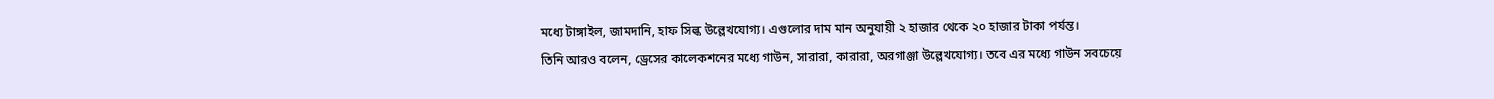মধ্যে টাঙ্গাইল, জামদানি, হাফ সিল্ক উল্লেখযোগ্য। এগুলোর দাম মান অনুযায়ী ২ হাজার থেকে ২০ হাজার টাকা পর্যন্ত।
তিনি আরও বলেন, ড্রেসের কালেকশনের মধ্যে গাউন, সারারা, কারারা, অরগাঞ্জা উল্লেখযোগ্য। তবে এর মধ্যে গাউন সবচেয়ে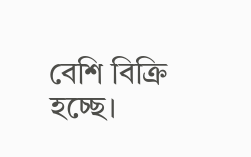বেশি বিক্রি হচ্ছে।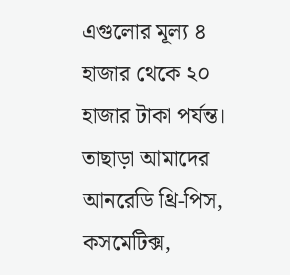এগুলোর মূল্য ৪ হাজার থেকে ২০ হাজার টাকা পর্যন্ত। তাছাড়া আমাদের আনরেডি থ্রি-পিস, কসমেটিক্স,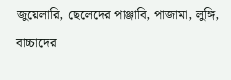জুয়েলারি, ছেলেদের পাঞ্জাবি, পাজামা, লুঙ্গি, বাচ্চাদের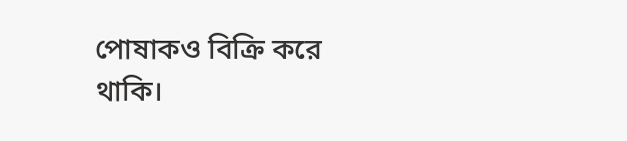পোষাকও বিক্রি করে থাকি।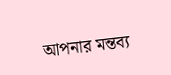আপনার মন্তব্য